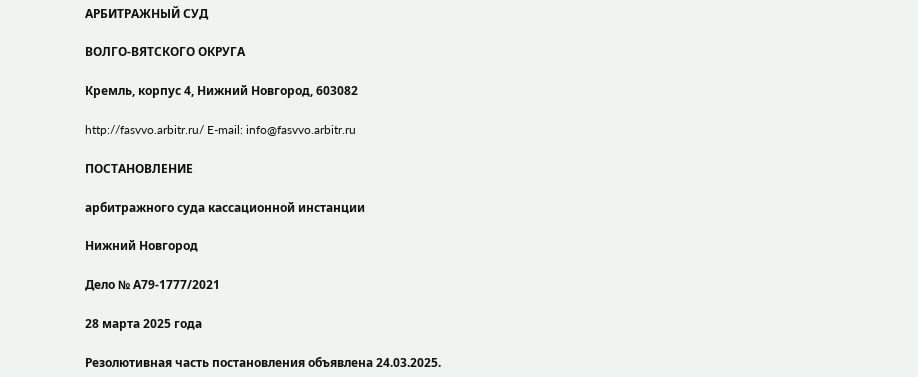АРБИТРАЖНЫЙ СУД

ВОЛГО-ВЯТСКОГО ОКРУГА

Кремль, корпус 4, Нижний Новгород, 603082

http://fasvvo.arbitr.ru/ E-mail: info@fasvvo.arbitr.ru

ПОСТАНОВЛЕНИЕ

арбитражного суда кассационной инстанции

Нижний Новгород

Дело № А79-1777/2021

28 марта 2025 года

Резолютивная часть постановления объявлена 24.03.2025.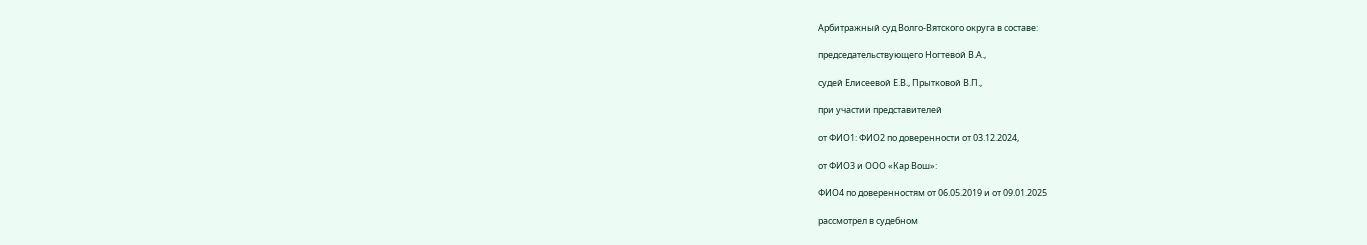Арбитражный суд Волго-Вятского округа в составе:

председательствующего Ногтевой В.А.,

судей Елисеевой Е.В., Прытковой В.П.,

при участии представителей

от ФИО1: ФИО2 по доверенности от 03.12.2024,

от ФИО3 и ООО «Кар Вош»:

ФИО4 по доверенностям от 06.05.2019 и от 09.01.2025

рассмотрел в судебном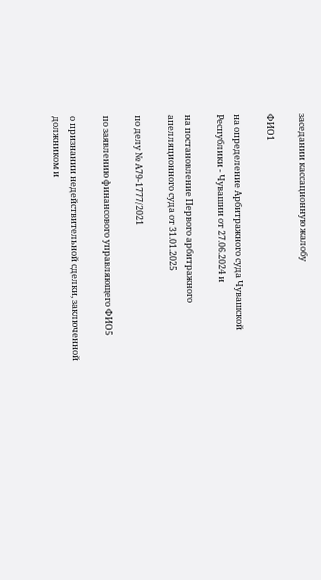заседании кассационную жалобу

ФИО1

на определение Арбитражного суда Чувашской Республики - Чувашии от 27.06.2024 и

на постановление Первого арбитражного апелляционного суда от 31.01.2025

по делу № А79-1777/2021

по заявлению финансового управляющего ФИО5

о признании недействительной сделки, заключенной должником и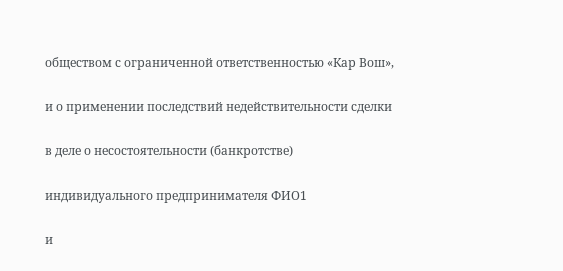обществом с ограниченной ответственностью «Кар Вош»,

и о применении последствий недействительности сделки

в деле о несостоятельности (банкротстве)

индивидуального предпринимателя ФИО1

и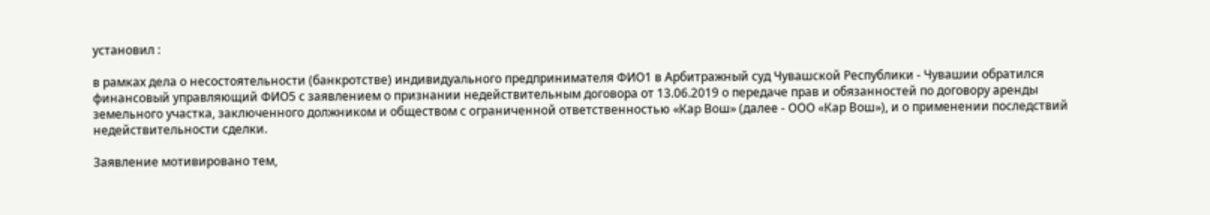установил :

в рамках дела о несостоятельности (банкротстве) индивидуального предпринимателя ФИО1 в Арбитражный суд Чувашской Республики - Чувашии обратился финансовый управляющий ФИО5 с заявлением о признании недействительным договора от 13.06.2019 о передаче прав и обязанностей по договору аренды земельного участка, заключенного должником и обществом с ограниченной ответственностью «Кар Вош» (далее - ООО «Кар Вош»), и о применении последствий недействительности сделки.

Заявление мотивировано тем,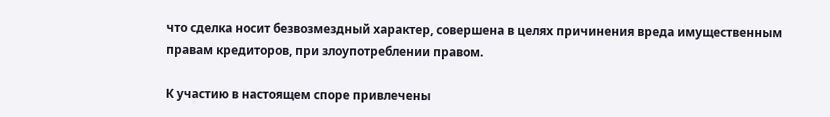что сделка носит безвозмездный характер, совершена в целях причинения вреда имущественным правам кредиторов, при злоупотреблении правом.

К участию в настоящем споре привлечены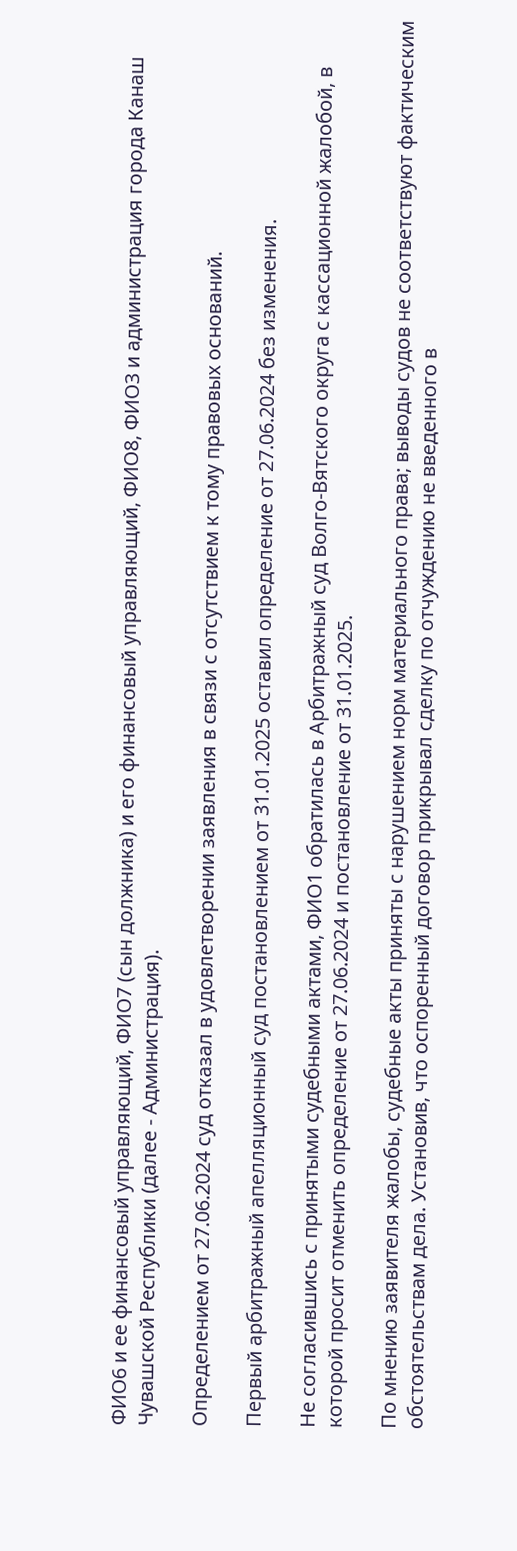ФИО6 и ее финансовый управляющий, ФИО7 (сын должника) и его финансовый управляющий, ФИО8, ФИО3 и администрация города Канаш Чувашской Республики (далее - Администрация).

Определением от 27.06.2024 суд отказал в удовлетворении заявления в связи с отсутствием к тому правовых оснований.

Первый арбитражный апелляционный суд постановлением от 31.01.2025 оставил определение от 27.06.2024 без изменения.

Не согласившись с принятыми судебными актами, ФИО1 обратилась в Арбитражный суд Волго-Вятского округа с кассационной жалобой, в которой просит отменить определение от 27.06.2024 и постановление от 31.01.2025.

По мнению заявителя жалобы, судебные акты приняты с нарушением норм материального права; выводы судов не соответствуют фактическим обстоятельствам дела. Установив, что оспоренный договор прикрывал сделку по отчуждению не введенного в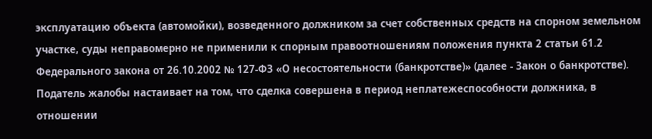эксплуатацию объекта (автомойки), возведенного должником за счет собственных средств на спорном земельном участке, суды неправомерно не применили к спорным правоотношениям положения пункта 2 статьи 61.2 Федерального закона от 26.10.2002 № 127-ФЗ «О несостоятельности (банкротстве)» (далее - Закон о банкротстве). Податель жалобы настаивает на том, что сделка совершена в период неплатежеспособности должника, в отношении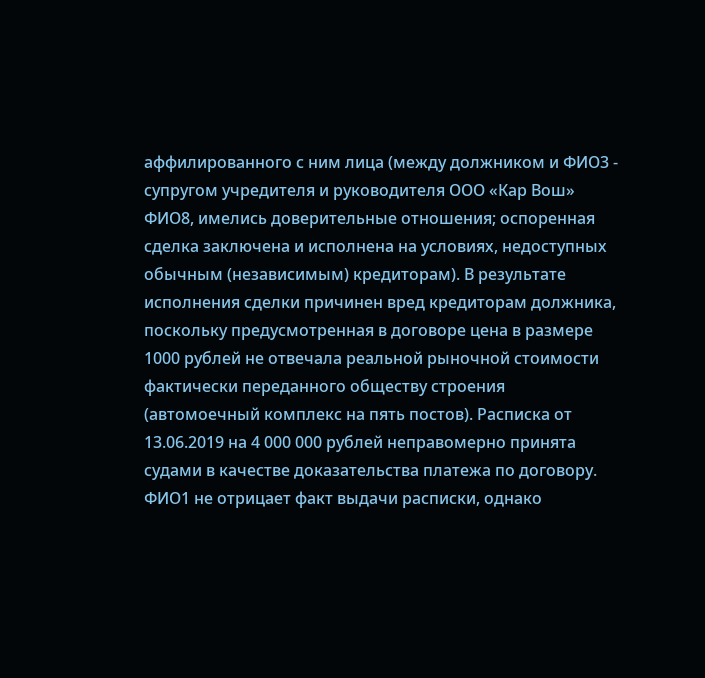аффилированного с ним лица (между должником и ФИО3 - супругом учредителя и руководителя ООО «Кар Вош» ФИО8, имелись доверительные отношения; оспоренная сделка заключена и исполнена на условиях, недоступных обычным (независимым) кредиторам). В результате исполнения сделки причинен вред кредиторам должника, поскольку предусмотренная в договоре цена в размере 1000 рублей не отвечала реальной рыночной стоимости фактически переданного обществу строения (автомоечный комплекс на пять постов). Расписка от 13.06.2019 на 4 000 000 рублей неправомерно принята судами в качестве доказательства платежа по договору. ФИО1 не отрицает факт выдачи расписки, однако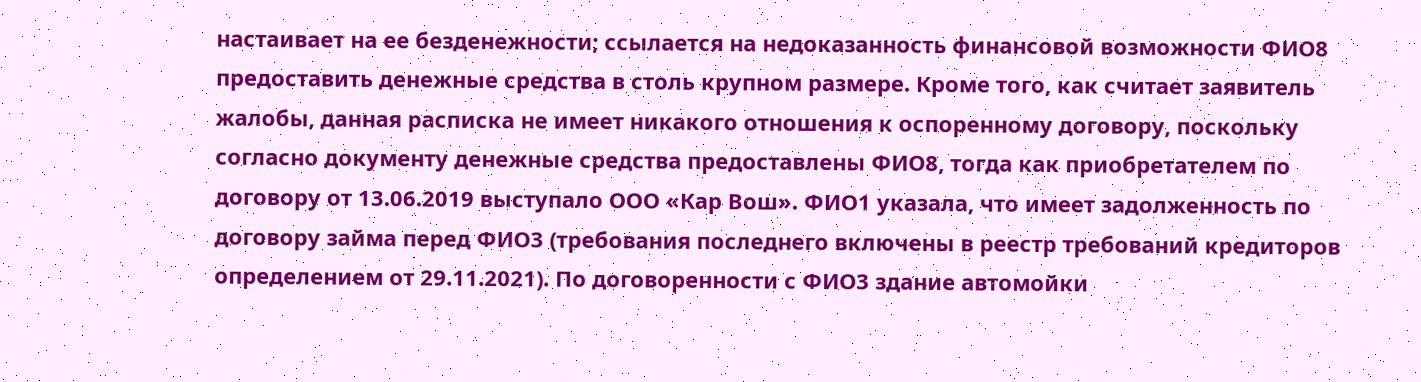настаивает на ее безденежности; ссылается на недоказанность финансовой возможности ФИО8 предоставить денежные средства в столь крупном размере. Кроме того, как считает заявитель жалобы, данная расписка не имеет никакого отношения к оспоренному договору, поскольку согласно документу денежные средства предоставлены ФИО8, тогда как приобретателем по договору от 13.06.2019 выступало ООО «Кар Вош». ФИО1 указала, что имеет задолженность по договору займа перед ФИО3 (требования последнего включены в реестр требований кредиторов определением от 29.11.2021). По договоренности с ФИО3 здание автомойки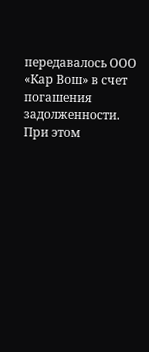передавалось ООО «Кар Вош» в счет погашения задолженности. При этом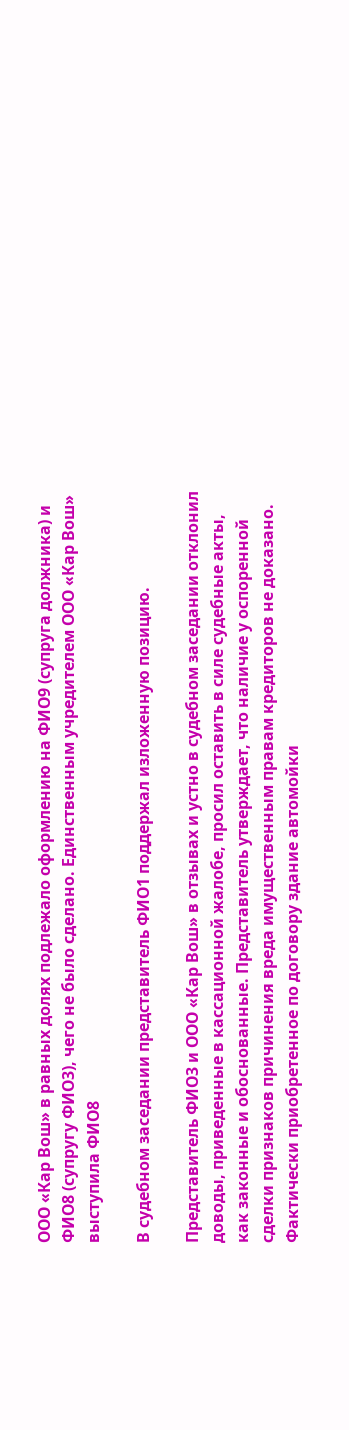ООО «Кар Вош» в равных долях подлежало оформлению на ФИО9 (супруга должника) и ФИО8 (супругу ФИО3), чего не было сделано. Единственным учредителем ООО «Кар Вош» выступила ФИО8

В судебном заседании представитель ФИО1 поддержал изложенную позицию.

Представитель ФИО3 и ООО «Кар Вош» в отзывах и устно в судебном заседании отклонил доводы, приведенные в кассационной жалобе, просил оставить в силе судебные акты, как законные и обоснованные. Представитель утверждает, что наличие у оспоренной сделки признаков причинения вреда имущественным правам кредиторов не доказано. Фактически приобретенное по договору здание автомойки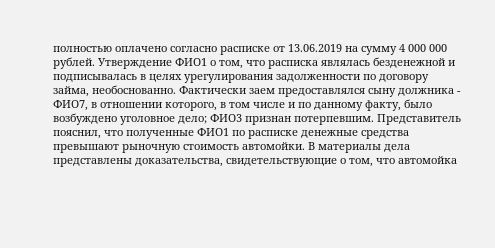полностью оплачено согласно расписке от 13.06.2019 на сумму 4 000 000 рублей. Утверждение ФИО1 о том, что расписка являлась безденежной и подписывалась в целях урегулирования задолженности по договору займа, необоснованно. Фактически заем предоставлялся сыну должника - ФИО7, в отношении которого, в том числе и по данному факту, было возбуждено уголовное дело; ФИО3 признан потерпевшим. Представитель пояснил, что полученные ФИО1 по расписке денежные средства превышают рыночную стоимость автомойки. В материалы дела представлены доказательства, свидетельствующие о том, что автомойка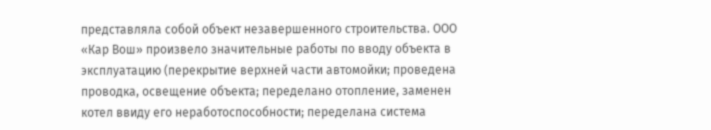представляла собой объект незавершенного строительства. ООО «Кар Вош» произвело значительные работы по вводу объекта в эксплуатацию (перекрытие верхней части автомойки; проведена проводка, освещение объекта; переделано отопление, заменен котел ввиду его неработоспособности; переделана система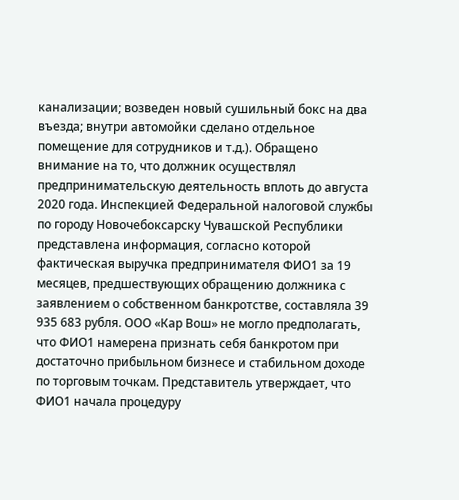канализации; возведен новый сушильный бокс на два въезда; внутри автомойки сделано отдельное помещение для сотрудников и т.д.). Обращено внимание на то, что должник осуществлял предпринимательскую деятельность вплоть до августа 2020 года. Инспекцией Федеральной налоговой службы по городу Новочебоксарску Чувашской Республики представлена информация, согласно которой фактическая выручка предпринимателя ФИО1 за 19 месяцев, предшествующих обращению должника с заявлением о собственном банкротстве, составляла 39 935 683 рубля. ООО «Кар Вош» не могло предполагать, что ФИО1 намерена признать себя банкротом при достаточно прибыльном бизнесе и стабильном доходе по торговым точкам. Представитель утверждает, что ФИО1 начала процедуру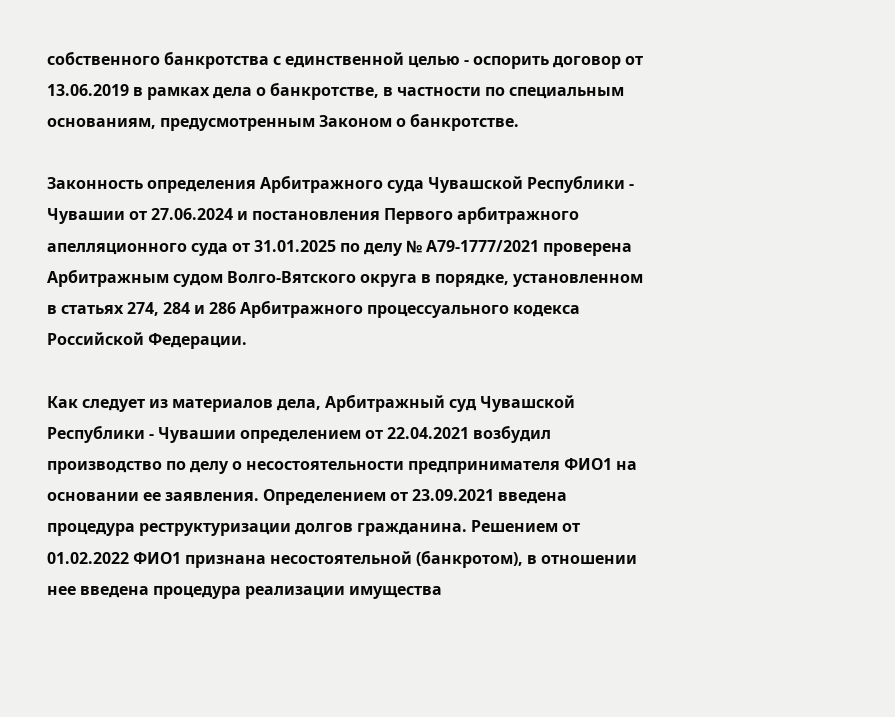собственного банкротства с единственной целью - оспорить договор от 13.06.2019 в рамках дела о банкротстве, в частности по специальным основаниям, предусмотренным Законом о банкротстве.

Законность определения Арбитражного суда Чувашской Республики - Чувашии от 27.06.2024 и постановления Первого арбитражного апелляционного суда от 31.01.2025 по делу № А79-1777/2021 проверена Арбитражным судом Волго-Вятского округа в порядке, установленном в статьях 274, 284 и 286 Арбитражного процессуального кодекса Российской Федерации.

Как следует из материалов дела, Арбитражный суд Чувашской Республики - Чувашии определением от 22.04.2021 возбудил производство по делу о несостоятельности предпринимателя ФИО1 на основании ее заявления. Определением от 23.09.2021 введена процедура реструктуризации долгов гражданина. Решением от 01.02.2022 ФИО1 признана несостоятельной (банкротом), в отношении нее введена процедура реализации имущества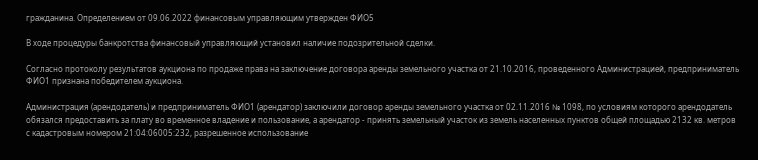гражданина. Определением от 09.06.2022 финансовым управляющим утвержден ФИО5

В ходе процедуры банкротства финансовый управляющий установил наличие подозрительной сделки.

Согласно протоколу результатов аукциона по продаже права на заключение договора аренды земельного участка от 21.10.2016, проведенного Администрацией, предприниматель ФИО1 признана победителем аукциона.

Администрация (арендодатель) и предприниматель ФИО1 (арендатор) заключили договор аренды земельного участка от 02.11.2016 № 1098, по условиям которого арендодатель обязался предоставить за плату во временное владение и пользование, а арендатор - принять земельный участок из земель населенных пунктов общей площадью 2132 кв. метров с кадастровым номером 21:04:06005:232, разрешенное использование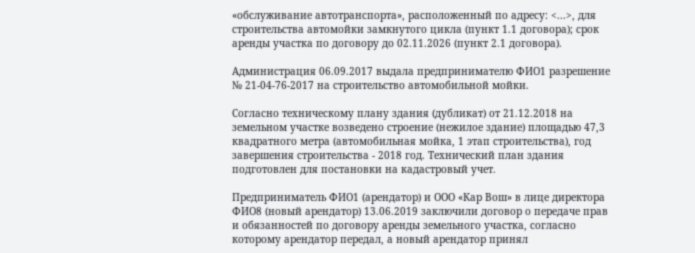«обслуживание автотранспорта», расположенный по адресу: <...>, для строительства автомойки замкнутого цикла (пункт 1.1 договора); срок аренды участка по договору до 02.11.2026 (пункт 2.1 договора).

Администрация 06.09.2017 выдала предпринимателю ФИО1 разрешение № 21-04-76-2017 на строительство автомобильной мойки.

Согласно техническому плану здания (дубликат) от 21.12.2018 на земельном участке возведено строение (нежилое здание) площадью 47,3 квадратного метра (автомобильная мойка, 1 этап строительства), год завершения строительства - 2018 год. Технический план здания подготовлен для постановки на кадастровый учет.

Предприниматель ФИО1 (арендатор) и ООО «Кар Вош» в лице директора ФИО8 (новый арендатор) 13.06.2019 заключили договор о передаче прав и обязанностей по договору аренды земельного участка, согласно которому арендатор передал, а новый арендатор принял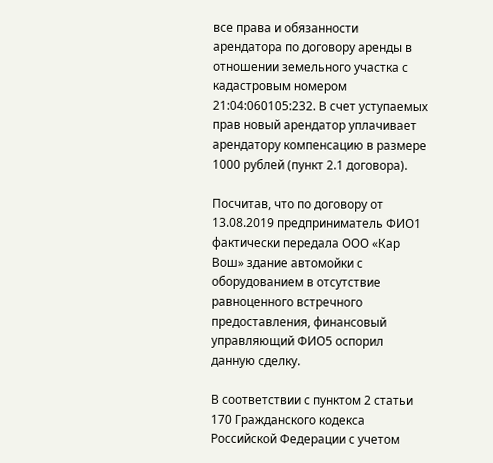все права и обязанности арендатора по договору аренды в отношении земельного участка с кадастровым номером 21:04:060105:232. В счет уступаемых прав новый арендатор уплачивает арендатору компенсацию в размере 1000 рублей (пункт 2.1 договора).

Посчитав, что по договору от 13.08.2019 предприниматель ФИО1 фактически передала ООО «Кар Вош» здание автомойки с оборудованием в отсутствие равноценного встречного предоставления, финансовый управляющий ФИО5 оспорил данную сделку.

В соответствии с пунктом 2 статьи 170 Гражданского кодекса Российской Федерации с учетом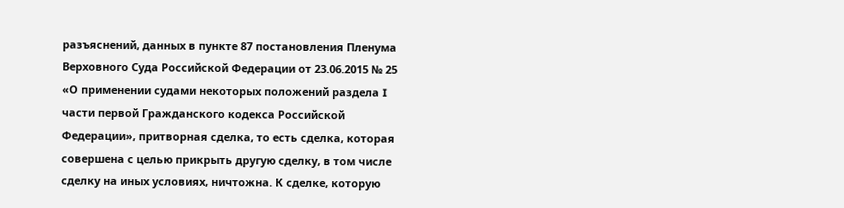разъяснений, данных в пункте 87 постановления Пленума Верховного Суда Российской Федерации от 23.06.2015 № 25 «О применении судами некоторых положений раздела I части первой Гражданского кодекса Российской Федерации», притворная сделка, то есть сделка, которая совершена с целью прикрыть другую сделку, в том числе сделку на иных условиях, ничтожна. К сделке, которую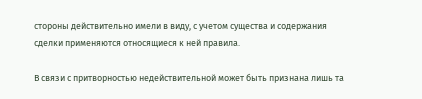стороны действительно имели в виду, с учетом существа и содержания сделки применяются относящиеся к ней правила.

В связи с притворностью недействительной может быть признана лишь та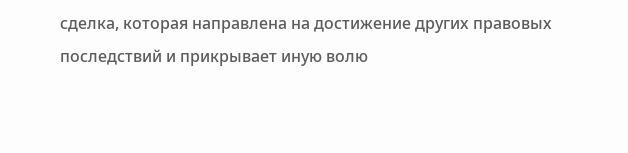сделка, которая направлена на достижение других правовых последствий и прикрывает иную волю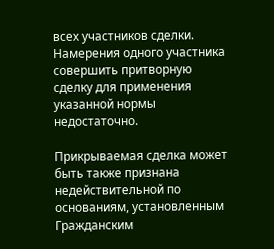всех участников сделки. Намерения одного участника совершить притворную сделку для применения указанной нормы недостаточно.

Прикрываемая сделка может быть также признана недействительной по основаниям, установленным Гражданским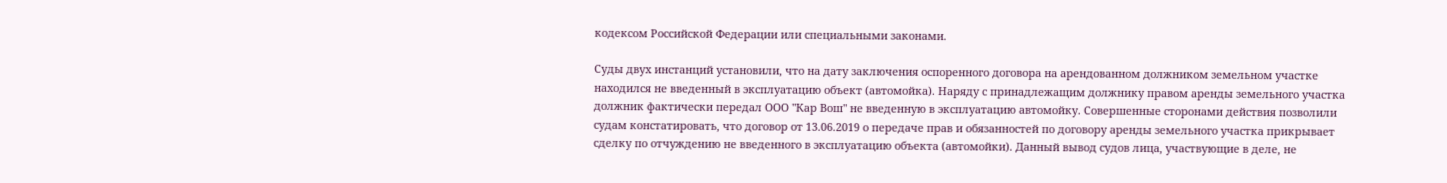кодексом Российской Федерации или специальными законами.

Суды двух инстанций установили, что на дату заключения оспоренного договора на арендованном должником земельном участке находился не введенный в эксплуатацию объект (автомойка). Наряду с принадлежащим должнику правом аренды земельного участка должник фактически передал ООО "Кар Вош" не введенную в эксплуатацию автомойку. Совершенные сторонами действия позволили судам констатировать, что договор от 13.06.2019 о передаче прав и обязанностей по договору аренды земельного участка прикрывает сделку по отчуждению не введенного в эксплуатацию объекта (автомойки). Данный вывод судов лица, участвующие в деле, не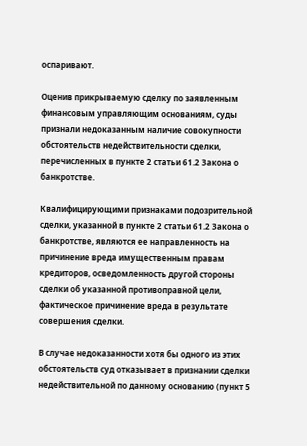оспаривают.

Оценив прикрываемую сделку по заявленным финансовым управляющим основаниям, суды признали недоказанным наличие совокупности обстоятельств недействительности сделки, перечисленных в пункте 2 статьи 61.2 Закона о банкротстве.

Квалифицирующими признаками подозрительной сделки, указанной в пункте 2 статьи 61.2 Закона о банкротстве, являются ее направленность на причинение вреда имущественным правам кредиторов, осведомленность другой стороны сделки об указанной противоправной цели, фактическое причинение вреда в результате совершения сделки.

В случае недоказанности хотя бы одного из этих обстоятельств суд отказывает в признании сделки недействительной по данному основанию (пункт 5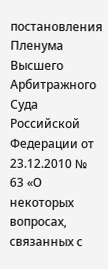постановления Пленума Высшего Арбитражного Суда Российской Федерации от 23.12.2010 № 63 «О некоторых вопросах, связанных с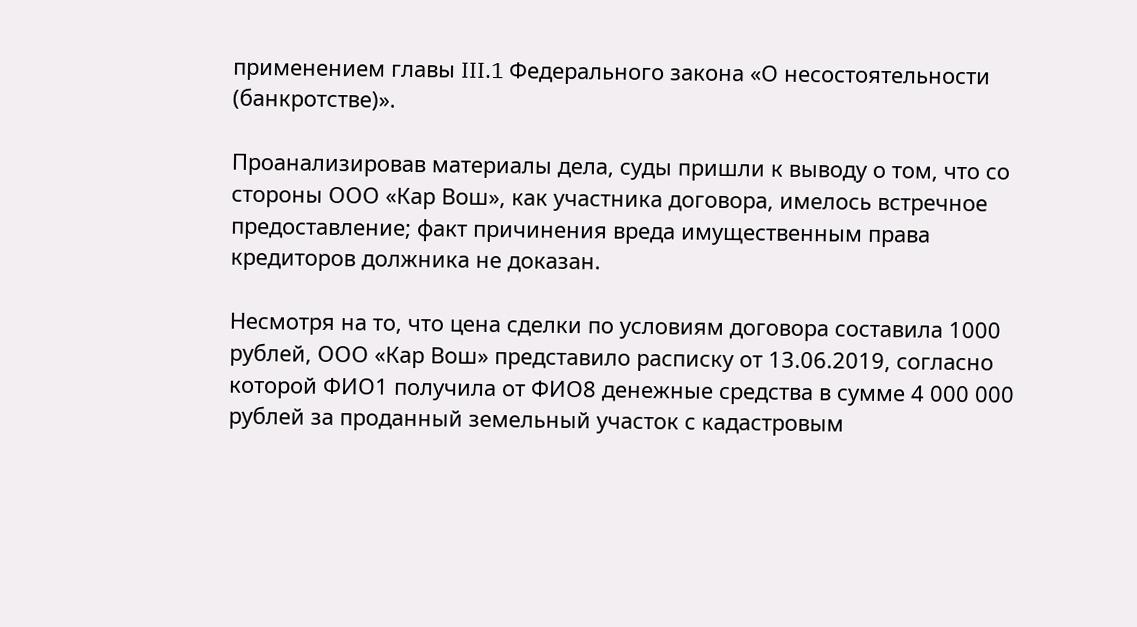применением главы III.1 Федерального закона «О несостоятельности (банкротстве)».

Проанализировав материалы дела, суды пришли к выводу о том, что со стороны ООО «Кар Вош», как участника договора, имелось встречное предоставление; факт причинения вреда имущественным права кредиторов должника не доказан.

Несмотря на то, что цена сделки по условиям договора составила 1000 рублей, ООО «Кар Вош» представило расписку от 13.06.2019, согласно которой ФИО1 получила от ФИО8 денежные средства в сумме 4 000 000 рублей за проданный земельный участок с кадастровым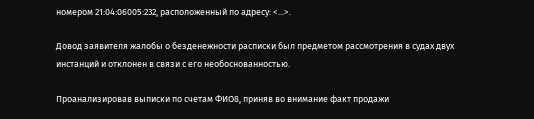номером 21:04:06005:232, расположенный по адресу: <...>.

Довод заявителя жалобы о безденежности расписки был предметом рассмотрения в судах двух инстанций и отклонен в связи с его необоснованностью.

Проанализировав выписки по счетам ФИО8, приняв во внимание факт продажи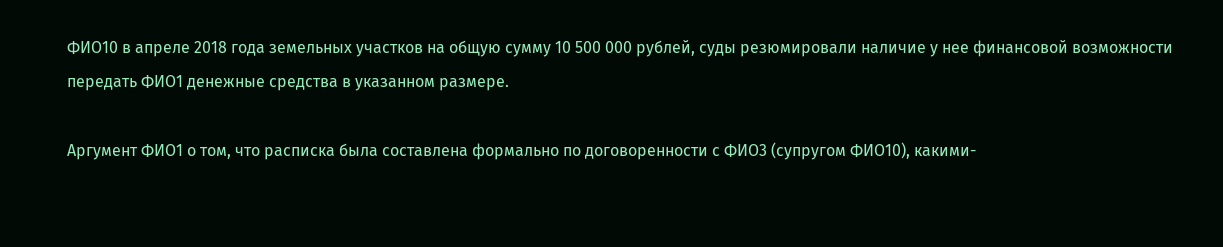ФИО10 в апреле 2018 года земельных участков на общую сумму 10 500 000 рублей, суды резюмировали наличие у нее финансовой возможности передать ФИО1 денежные средства в указанном размере.

Аргумент ФИО1 о том, что расписка была составлена формально по договоренности с ФИО3 (супругом ФИО10), какими-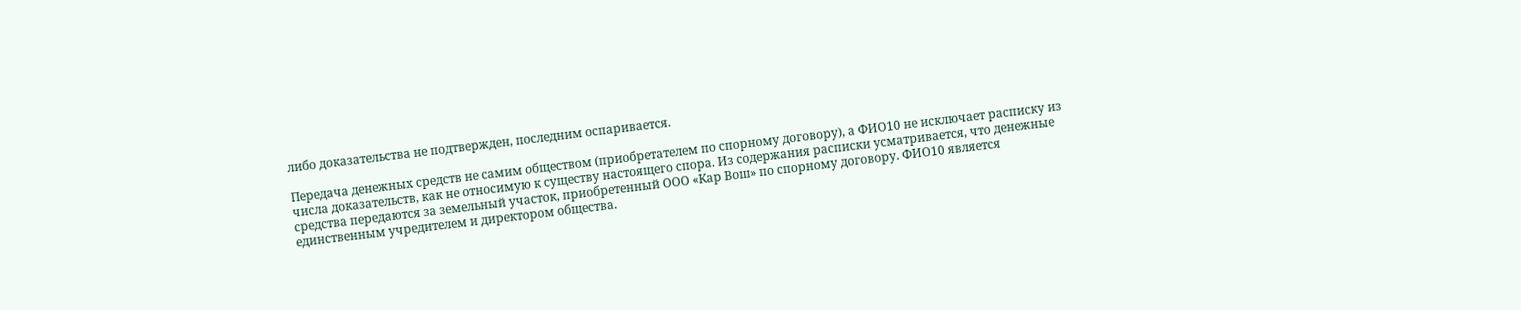либо доказательства не подтвержден, последним оспаривается.

Передача денежных средств не самим обществом (приобретателем по спорному договору), а ФИО10 не исключает расписку из числа доказательств, как не относимую к существу настоящего спора. Из содержания расписки усматривается, что денежные средства передаются за земельный участок, приобретенный ООО «Кар Вош» по спорному договору. ФИО10 является единственным учредителем и директором общества.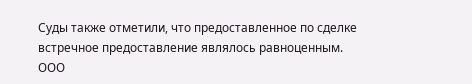Суды также отметили, что предоставленное по сделке встречное предоставление являлось равноценным. ООО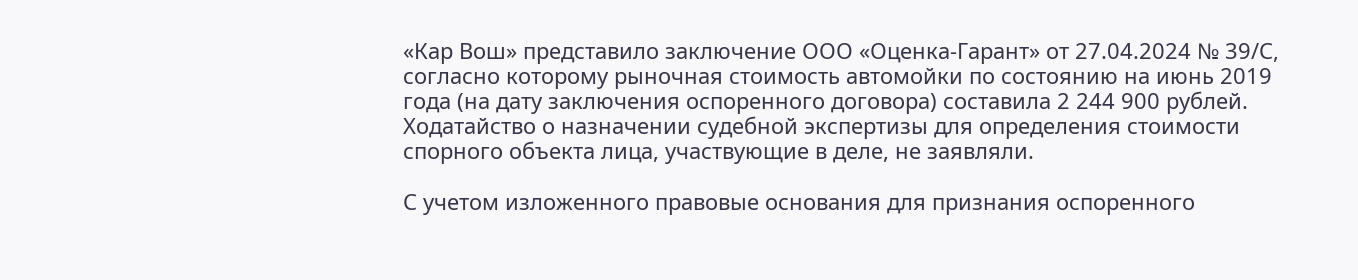«Кар Вош» представило заключение ООО «Оценка-Гарант» от 27.04.2024 № 39/С, согласно которому рыночная стоимость автомойки по состоянию на июнь 2019 года (на дату заключения оспоренного договора) составила 2 244 900 рублей. Ходатайство о назначении судебной экспертизы для определения стоимости спорного объекта лица, участвующие в деле, не заявляли.

С учетом изложенного правовые основания для признания оспоренного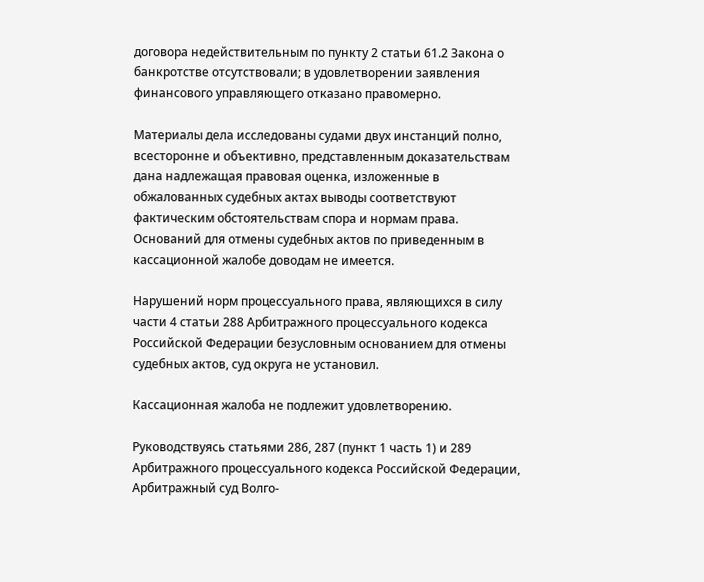договора недействительным по пункту 2 статьи 61.2 Закона о банкротстве отсутствовали; в удовлетворении заявления финансового управляющего отказано правомерно.

Материалы дела исследованы судами двух инстанций полно, всесторонне и объективно, представленным доказательствам дана надлежащая правовая оценка, изложенные в обжалованных судебных актах выводы соответствуют фактическим обстоятельствам спора и нормам права. Оснований для отмены судебных актов по приведенным в кассационной жалобе доводам не имеется.

Нарушений норм процессуального права, являющихся в силу части 4 статьи 288 Арбитражного процессуального кодекса Российской Федерации безусловным основанием для отмены судебных актов, суд округа не установил.

Кассационная жалоба не подлежит удовлетворению.

Руководствуясь статьями 286, 287 (пункт 1 часть 1) и 289 Арбитражного процессуального кодекса Российской Федерации, Арбитражный суд Волго-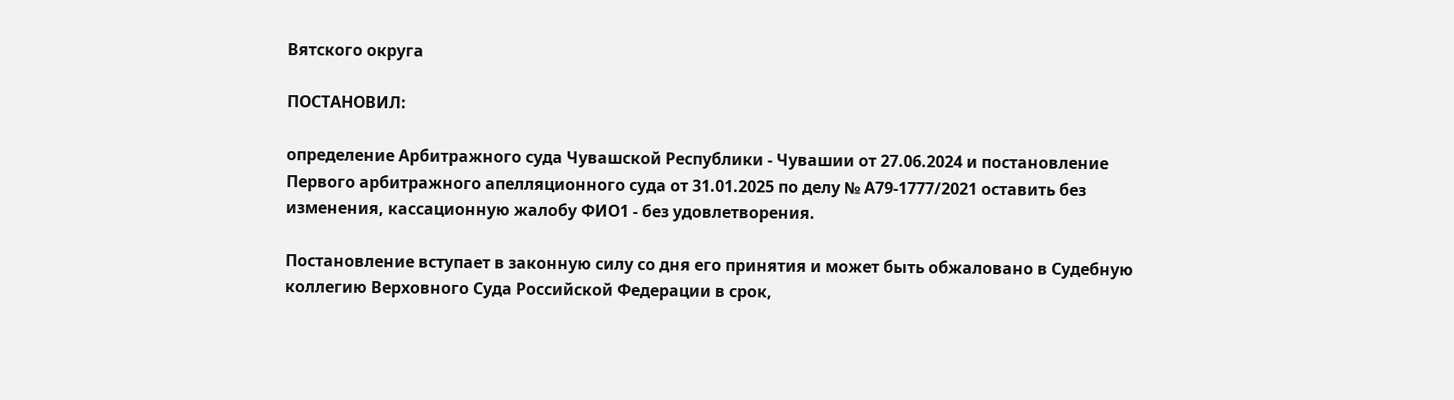Вятского округа

ПОСТАНОВИЛ:

определение Арбитражного суда Чувашской Республики - Чувашии от 27.06.2024 и постановление Первого арбитражного апелляционного суда от 31.01.2025 по делу № А79-1777/2021 оставить без изменения, кассационную жалобу ФИО1 - без удовлетворения.

Постановление вступает в законную силу со дня его принятия и может быть обжаловано в Судебную коллегию Верховного Суда Российской Федерации в срок,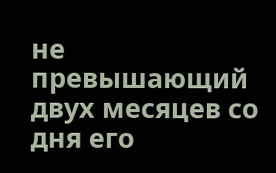не превышающий двух месяцев со дня его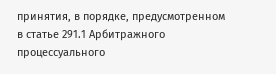принятия, в порядке, предусмотренном в статье 291.1 Арбитражного процессуального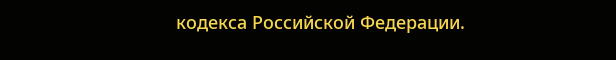кодекса Российской Федерации.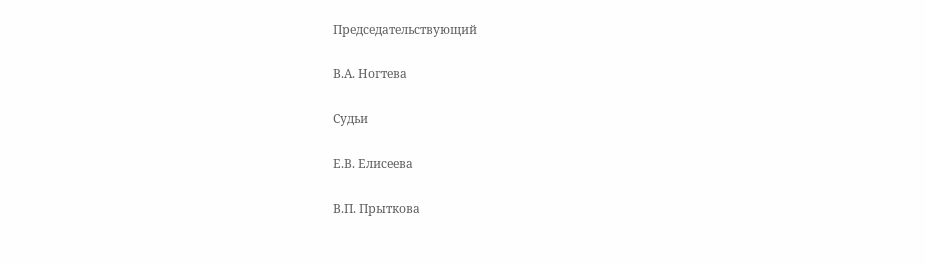Председательствующий

В.А. Ногтева

Судьи

Е.В. Елисеева

В.П. Прыткова